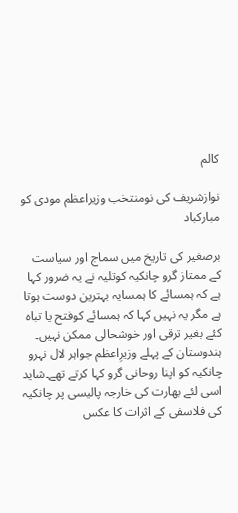کالم

نوازشریف کی نومنتخب وزیراعظم مودی کو مبارکباد

برصغیر کی تاریخ میں سماج اور سیاست کے ممتاز گرو چانکیہ کوتلیہ نے یہ ضرور کہا ہے کہ ہمسائے کا ہمسایہ بہترین دوست ہوتا ہے مگر یہ نہیں کہا کہ ہمسائے کوفتح یا تباہ کئے بغیر ترقی اور خوشحالی ممکن نہیں۔ ہندوستان کے پہلے وزیرِاعظم جواہر لال نہرو چانکیہ کو اپنا روحانی گرو کہا کرتے تھے۔شاید اسی لئے بھارت کی خارجہ پالیسی پر چانکیہ کی فلاسفی کے اثرات کا عکس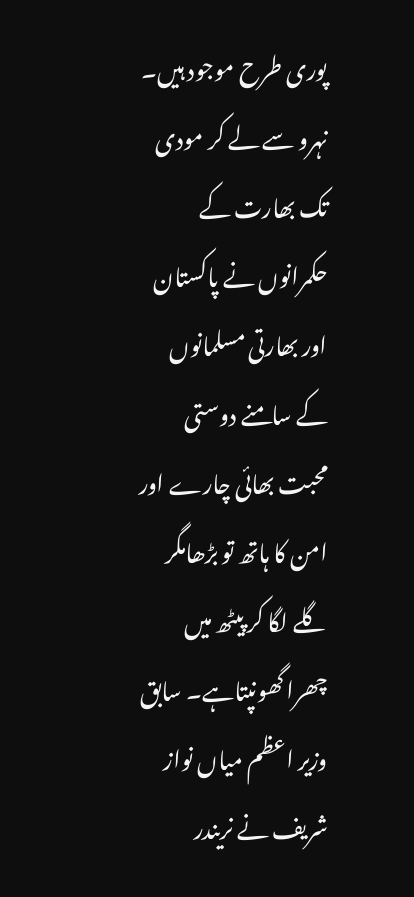پوری طرح موجود ہیں۔ نہرو سے لے کر مودی تک بھارت کے حکمرانوں نے پاکستان اور بھارتی مسلمانوں کے سامنے دوستی محبت بھائی چارے اور امن کا ہاتھ تو بڑھامگر گلے لگا کر پیٹھ میں چھرا گھونپتاہے۔ سابق وزیر اعظم میاں نواز شریف نے نریندر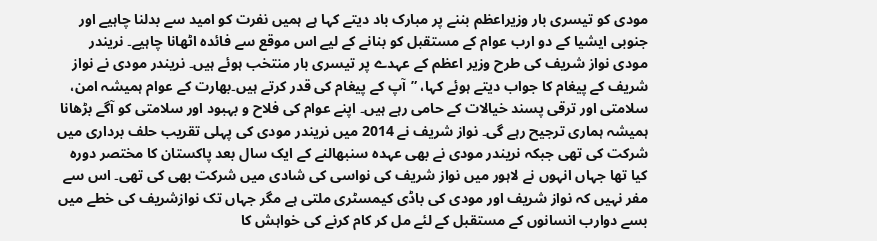مودی کو تیسری بار وزیراعظم بننے پر مبارک باد دیتے کہا ہے ہمیں نفرت کو امید سے بدلنا چاہیے اور جنوبی ایشیا کے دو ارب عوام کے مستقبل کو بنانے کے لیے اس موقع سے فائدہ اٹھانا چاہیے۔ نریندر مودی نواز شریف کی طرح وزیر اعظم کے عہدے پر تیسری بار منتخب ہوئے ہیں۔ نریندر مودی نے نواز شریف کے پیغام کا جواب دیتے ہوئے کہا، ”آپ کے پیغام کی قدر کرتے ہیں۔بھارت کے عوام ہمیشہ امن، سلامتی اور ترقی پسند خیالات کے حامی رہے ہیں۔ اپنے عوام کی فلاح و بہبود اور سلامتی کو آگے بڑھانا ہمیشہ ہماری ترجیح رہے گی۔ نواز شریف نے 2014 میں نریندر مودی کی پہلی تقریب حلف برداری میں شرکت کی تھی جبکہ نریندر مودی نے بھی عہدہ سنبھالنے کے ایک سال بعد پاکستان کا مختصر دورہ کیا تھا جہاں انہوں نے لاہور میں نواز شریف کی نواسی کی شادی میں شرکت بھی کی تھی۔ اس سے مفر نہیں کہ نواز شریف اور مودی کی باڈی کیمسٹری ملتی ہے مگر جہاں تک نوازشریف کی خطے میں بسے دوارب انسانوں کے مستقبل کے لئے مل کر کام کرنے کی خواہش کا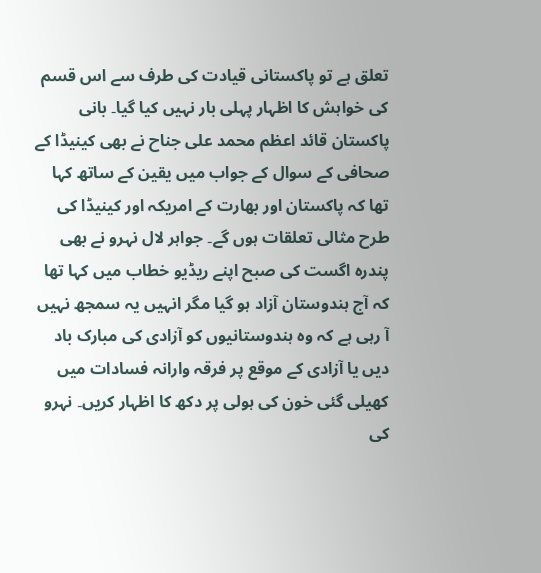تعلق ہے تو پاکستانی قیادت کی طرف سے اس قسم کی خواہش کا اظہار پہلی بار نہیں کیا گیا۔ بانی پاکستان قائد اعظم محمد علی جناح نے بھی کینیڈا کے صحافی کے سوال کے جواب میں یقین کے ساتھ کہا تھا کہ پاکستان اور بھارت کے امریکہ اور کینیڈا کی طرح مثالی تعلقات ہوں گے۔ جواہر لال نہرو نے بھی پندرہ اگست کی صبح اپنے ریڈیو خطاب میں کہا تھا کہ آج ہندوستان آزاد ہو گیا مگر انہیں یہ سمجھ نہیں آ رہی ہے کہ وہ ہندوستانیوں کو آزادی کی مبارک باد دیں یا آزادی کے موقع پر فرقہ وارانہ فسادات میں کھیلی گئی خون کی ہولی پر دکھ کا اظہار کریں۔ نہرو کی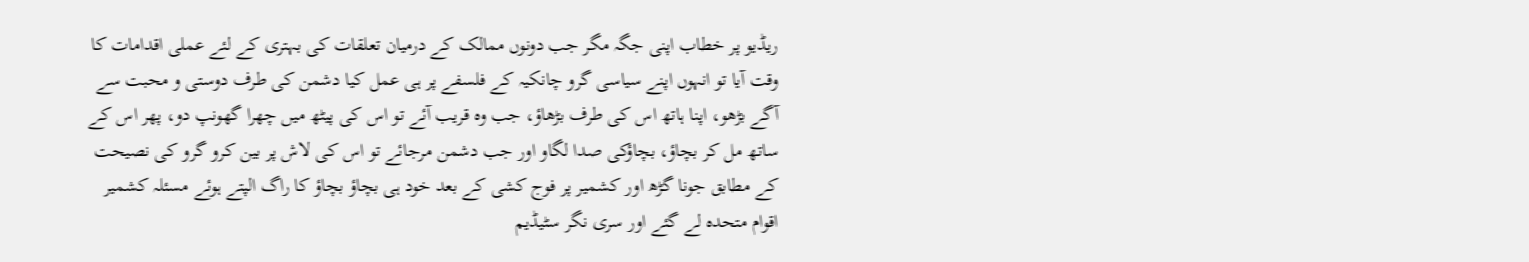ریڈیو پر خطاب اپنی جگہ مگر جب دونوں ممالک کے درمیان تعلقات کی بہتری کے لئے عملی اقدامات کا وقت آیا تو انہوں اپنے سیاسی گرو چانکیہ کے فلسفے پر ہی عمل کیا دشمن کی طرف دوستی و محبت سے آگے بڑھو، اپنا ہاتھ اس کی طرف بڑھاؤ، جب وہ قریب آئے تو اس کی پیٹھ میں چھرا گھونپ دو، پھر اس کے ساتھ مل کر بچاؤ، بچاؤکی صدا لگاو اور جب دشمن مرجائے تو اس کی لاش پر بین کرو گرو کی نصیحت کے مطابق جونا گڑھ اور کشمیر پر فوج کشی کے بعد خود ہی بچاؤ بچاؤ کا راگ الپتے ہوئے مسئلہ کشمیر اقوام متحدہ لے گئے اور سری نگر سٹیڈیم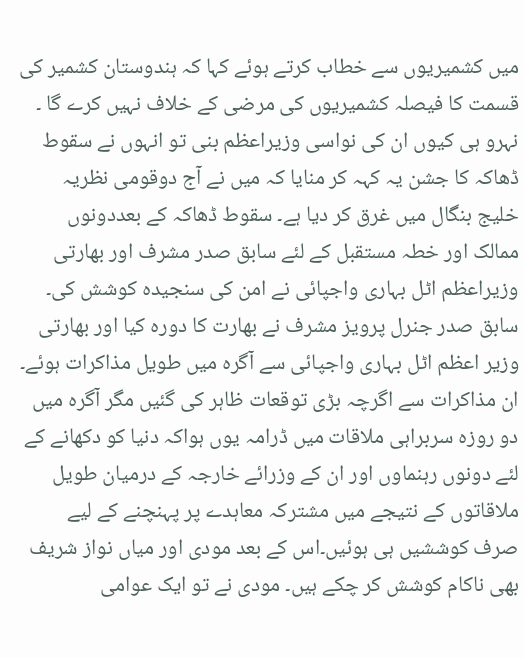میں کشمیریوں سے خطاب کرتے ہوئے کہا کہ ہندوستان کشمیر کی قسمت کا فیصلہ کشمیریوں کی مرضی کے خلاف نہیں کرے گا ۔ نہرو ہی کیوں ان کی نواسی وزیراعظم بنی تو انہوں نے سقوط ڈھاکہ کا جشن یہ کہہ کر منایا کہ میں نے آج دوقومی نظریہ خلیج بنگال میں غرق کر دیا ہے۔ سقوط ڈھاکہ کے بعددونوں ممالک اور خطہ مستقبل کے لئے سابق صدر مشرف اور بھارتی وزیراعظم اٹل بہاری واجپائی نے امن کی سنجیدہ کوشش کی۔ سابق صدر جنرل پرویز مشرف نے بھارت کا دورہ کیا اور بھارتی وزیر اعظم اٹل بہاری واجپائی سے آگرہ میں طویل مذاکرات ہوئے۔ ان مذاکرات سے اگرچہ بڑی توقعات ظاہر کی گئیں مگر آگرہ میں دو روزہ سربراہی ملاقات میں ڈرامہ یوں ہواکہ دنیا کو دکھانے کے لئے دونوں رہنماوں اور ان کے وزرائے خارجہ کے درمیان طویل ملاقاتوں کے نتیجے میں مشترکہ معاہدے پر پہنچنے کے لیے صرف کوششیں ہی ہوئیں۔اس کے بعد مودی اور میاں نواز شریف بھی ناکام کوشش کر چکے ہیں۔ مودی نے تو ایک عوامی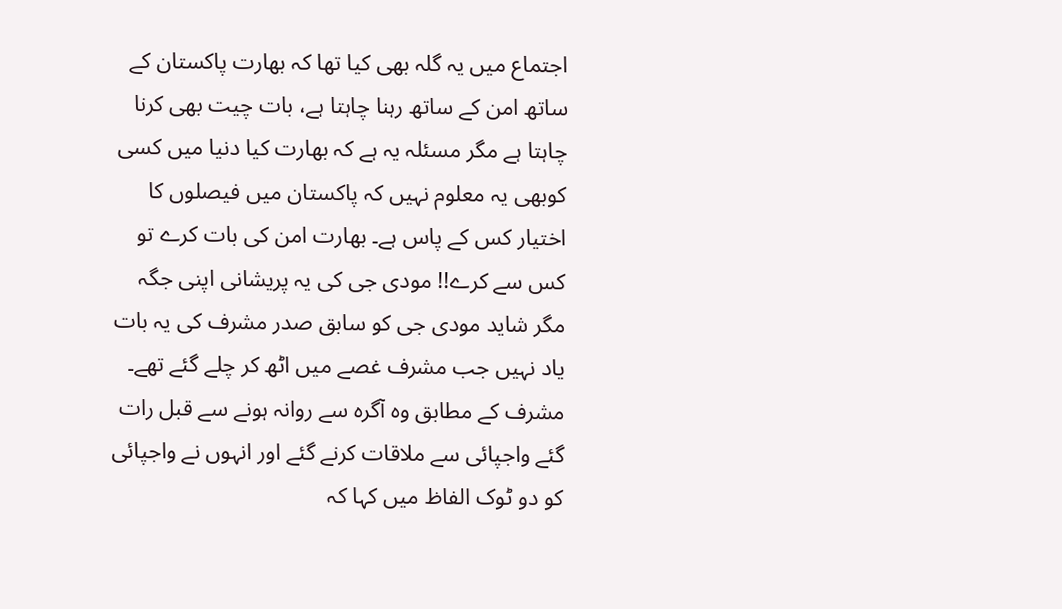اجتماع میں یہ گلہ بھی کیا تھا کہ بھارت پاکستان کے ساتھ امن کے ساتھ رہنا چاہتا ہے، بات چیت بھی کرنا چاہتا ہے مگر مسئلہ یہ ہے کہ بھارت کیا دنیا میں کسی کوبھی یہ معلوم نہیں کہ پاکستان میں فیصلوں کا اختیار کس کے پاس ہے۔ بھارت امن کی بات کرے تو کس سے کرے!! مودی جی کی یہ پریشانی اپنی جگہ مگر شاید مودی جی کو سابق صدر مشرف کی یہ بات یاد نہیں جب مشرف غصے میں اٹھ کر چلے گئے تھے۔ مشرف کے مطابق وہ آگرہ سے روانہ ہونے سے قبل رات گئے واجپائی سے ملاقات کرنے گئے اور انہوں نے واجپائی کو دو ٹوک الفاظ میں کہا کہ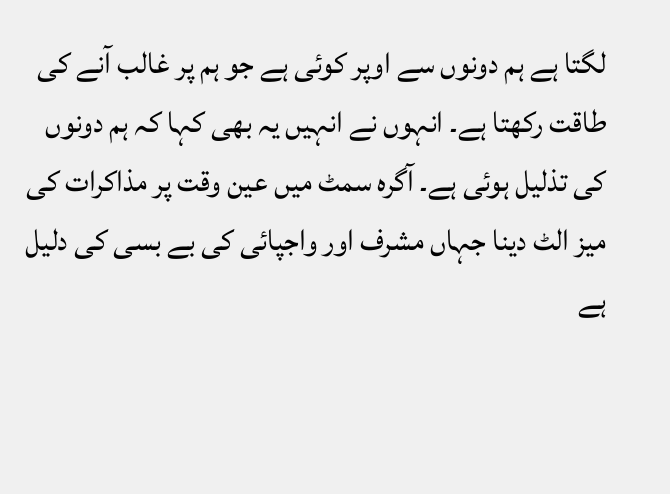لگتا ہے ہم دونوں سے اوپر کوئی ہے جو ہم پر غالب آنے کی طاقت رکھتا ہے۔ انہوں نے انہیں یہ بھی کہا کہ ہم دونوں کی تذلیل ہوئی ہے۔ آگرہ سمٹ میں عین وقت پر مذاکرات کی میز الٹ دینا جہاں مشرف اور واجپائی کی بے بسی کی دلیل ہے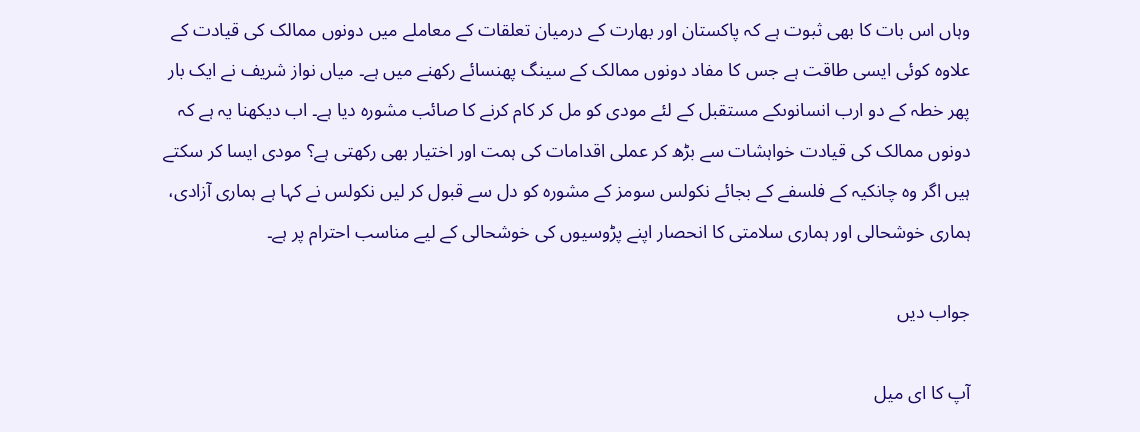وہاں اس بات کا بھی ثبوت ہے کہ پاکستان اور بھارت کے درمیان تعلقات کے معاملے میں دونوں ممالک کی قیادت کے علاوہ کوئی ایسی طاقت ہے جس کا مفاد دونوں ممالک کے سینگ پھنسائے رکھنے میں ہے۔ میاں نواز شریف نے ایک بار پھر خطہ کے دو ارب انسانوںکے مستقبل کے لئے مودی کو مل کر کام کرنے کا صائب مشورہ دیا ہے۔ اب دیکھنا یہ ہے کہ دونوں ممالک کی قیادت خواہشات سے بڑھ کر عملی اقدامات کی ہمت اور اختیار بھی رکھتی ہے؟ مودی ایسا کر سکتے ہیں اگر وہ چانکیہ کے فلسفے کے بجائے نکولس سومز کے مشورہ کو دل سے قبول کر لیں نکولس نے کہا ہے ہماری آزادی، ہماری خوشحالی اور ہماری سلامتی کا انحصار اپنے پڑوسیوں کی خوشحالی کے لیے مناسب احترام پر ہے۔

جواب دیں

آپ کا ای میل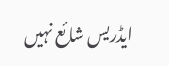ایڈریس شائع نہیں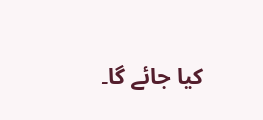کیا جائے گا۔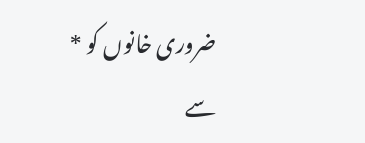ضروری خانوں کو * سے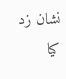نشان زد کیا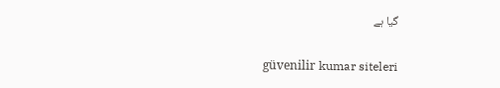گیا ہے

güvenilir kumar siteleri